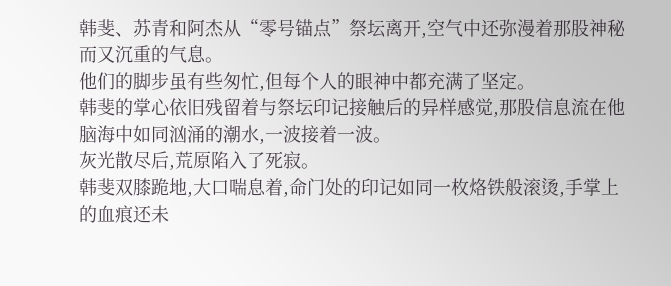韩斐、苏青和阿杰从“零号锚点”祭坛离开,空气中还弥漫着那股神秘而又沉重的气息。
他们的脚步虽有些匆忙,但每个人的眼神中都充满了坚定。
韩斐的掌心依旧残留着与祭坛印记接触后的异样感觉,那股信息流在他脑海中如同汹涌的潮水,一波接着一波。
灰光散尽后,荒原陷入了死寂。
韩斐双膝跪地,大口喘息着,命门处的印记如同一枚烙铁般滚烫,手掌上的血痕还未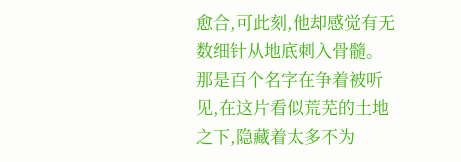愈合,可此刻,他却感觉有无数细针从地底刺入骨髓。
那是百个名字在争着被听见,在这片看似荒芜的土地之下,隐藏着太多不为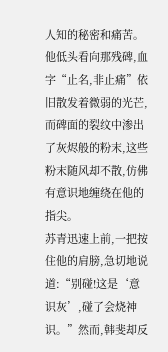人知的秘密和痛苦。
他低头看向那残碑,血字“止名,非止痛”依旧散发着微弱的光芒,而碑面的裂纹中渗出了灰烬般的粉末,这些粉末随风却不散,仿佛有意识地缠绕在他的指尖。
苏青迅速上前,一把按住他的肩膀,急切地说道:“别碰!这是‘意识灰’,碰了会烧神识。”然而,韩斐却反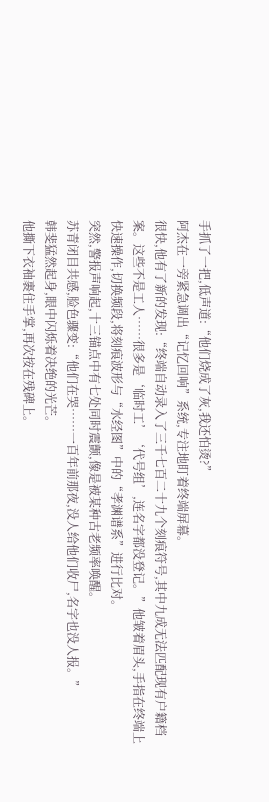手抓了一把,低声道:“他们烧成了灰,我还怕烫?”
阿杰在一旁紧急调出“记忆回响”系统,专注地盯着终端屏幕。
很快,他有了新的发现:“终端自动录入了三千七百二十九个刻痕符号,其中九成无法匹配现有户籍档案。这些不是工人……很多是‘临时工’‘代号组’,连名字都没登记。”他皱着眉头,手指在终端上快速操作,切换频段,将刻痕波形与“水经图”中的“孝渊谱系”进行比对。
突然,警报声响起,十三锚点中有七处同时震颤,像是被某种古老频率唤醒。
苏青闭目共感,脸色骤变:“他们在哭……一百年前那夜,没人给他们收尸,名字也没人报。”
韩斐猛然起身,眼中闪烁着决绝的光芒。
他撕下衣袖裹住手掌,再次按在残碑上。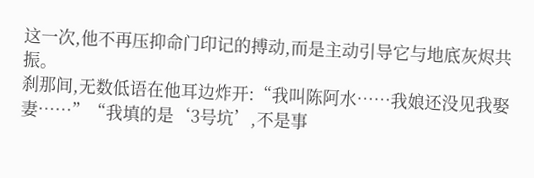这一次,他不再压抑命门印记的搏动,而是主动引导它与地底灰烬共振。
刹那间,无数低语在他耳边炸开:“我叫陈阿水……我娘还没见我娶妻……”“我填的是‘3号坑’,不是事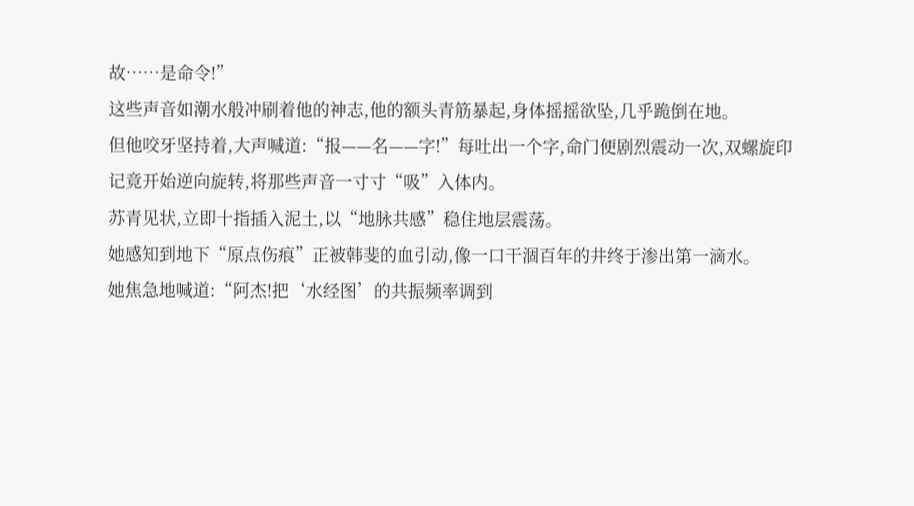故……是命令!”
这些声音如潮水般冲刷着他的神志,他的额头青筋暴起,身体摇摇欲坠,几乎跪倒在地。
但他咬牙坚持着,大声喊道:“报——名——字!”每吐出一个字,命门便剧烈震动一次,双螺旋印记竟开始逆向旋转,将那些声音一寸寸“吸”入体内。
苏青见状,立即十指插入泥土,以“地脉共感”稳住地层震荡。
她感知到地下“原点伤痕”正被韩斐的血引动,像一口干涸百年的井终于渗出第一滴水。
她焦急地喊道:“阿杰!把‘水经图’的共振频率调到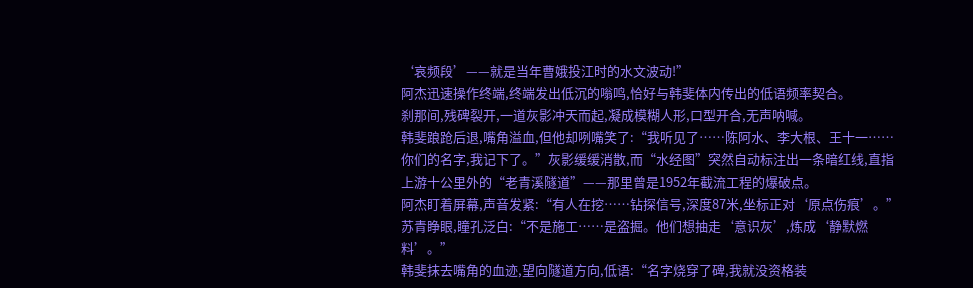‘哀频段’——就是当年曹娥投江时的水文波动!”
阿杰迅速操作终端,终端发出低沉的嗡鸣,恰好与韩斐体内传出的低语频率契合。
刹那间,残碑裂开,一道灰影冲天而起,凝成模糊人形,口型开合,无声呐喊。
韩斐踉跄后退,嘴角溢血,但他却咧嘴笑了:“我听见了……陈阿水、李大根、王十一……你们的名字,我记下了。”灰影缓缓消散,而“水经图”突然自动标注出一条暗红线,直指上游十公里外的“老青溪隧道”——那里曾是1952年截流工程的爆破点。
阿杰盯着屏幕,声音发紧:“有人在挖……钻探信号,深度87米,坐标正对‘原点伤痕’。”苏青睁眼,瞳孔泛白:“不是施工……是盗掘。他们想抽走‘意识灰’,炼成‘静默燃料’。”
韩斐抹去嘴角的血迹,望向隧道方向,低语:“名字烧穿了碑,我就没资格装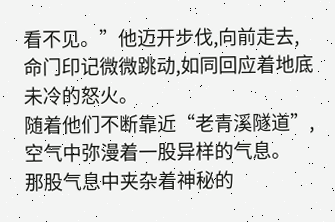看不见。”他迈开步伐,向前走去,命门印记微微跳动,如同回应着地底未冷的怒火。
随着他们不断靠近“老青溪隧道”,空气中弥漫着一股异样的气息。
那股气息中夹杂着神秘的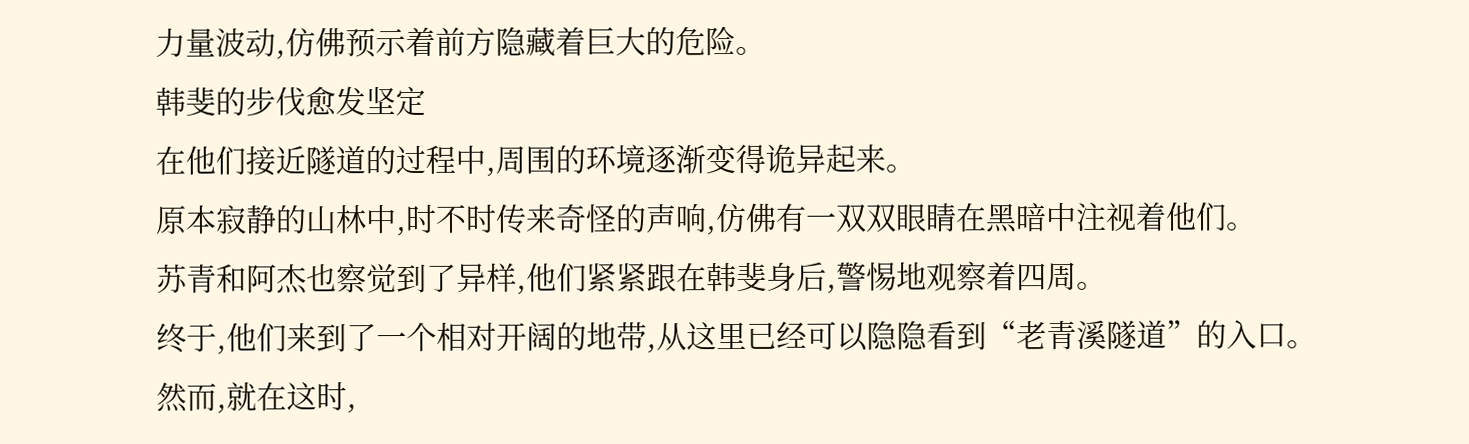力量波动,仿佛预示着前方隐藏着巨大的危险。
韩斐的步伐愈发坚定
在他们接近隧道的过程中,周围的环境逐渐变得诡异起来。
原本寂静的山林中,时不时传来奇怪的声响,仿佛有一双双眼睛在黑暗中注视着他们。
苏青和阿杰也察觉到了异样,他们紧紧跟在韩斐身后,警惕地观察着四周。
终于,他们来到了一个相对开阔的地带,从这里已经可以隐隐看到“老青溪隧道”的入口。
然而,就在这时,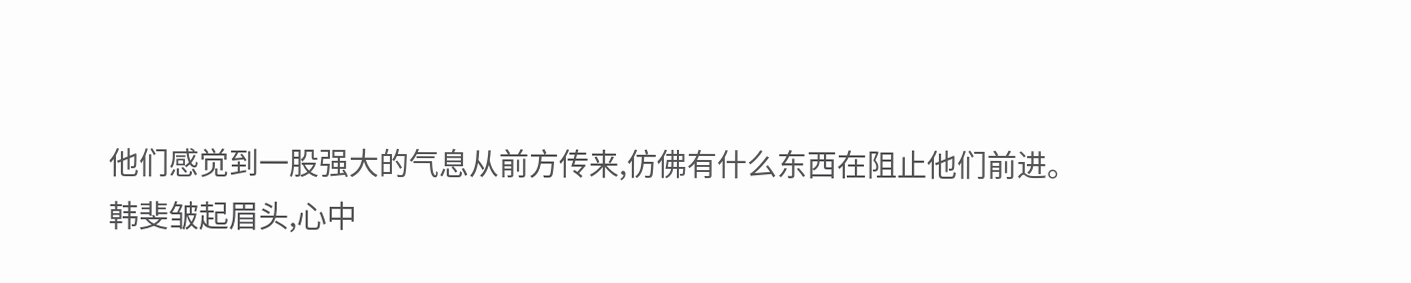他们感觉到一股强大的气息从前方传来,仿佛有什么东西在阻止他们前进。
韩斐皱起眉头,心中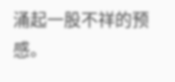涌起一股不祥的预感。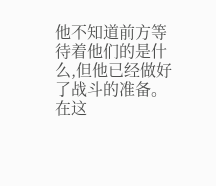他不知道前方等待着他们的是什么,但他已经做好了战斗的准备。
在这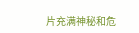片充满神秘和危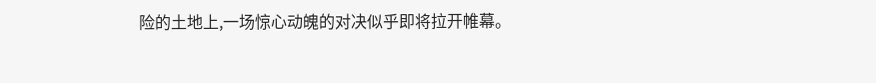险的土地上,一场惊心动魄的对决似乎即将拉开帷幕。